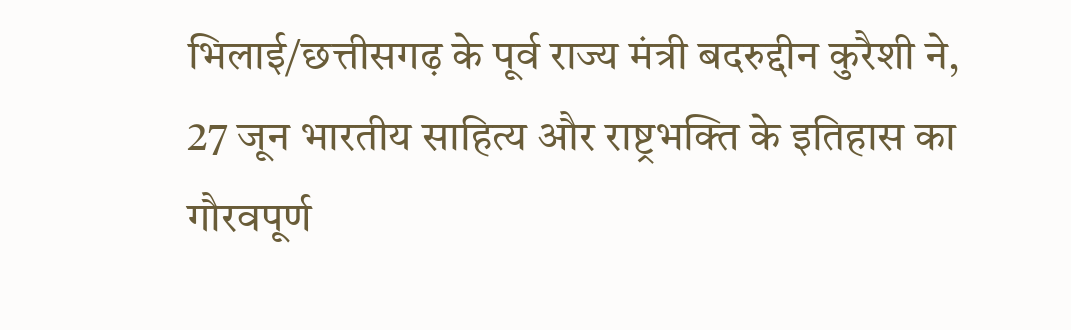भिलाई/छत्तीसगढ़ के पूर्व राज्य मंत्री बदरुद्दीन कुरैशी ने, 27 जून भारतीय साहित्य और राष्ट्रभक्ति के इतिहास का गौरवपूर्ण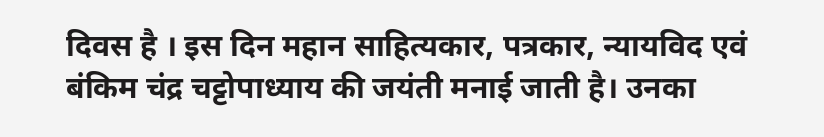दिवस है । इस दिन महान साहित्यकार, पत्रकार, न्यायविद एवं बंकिम चंद्र चट्टोपाध्याय की जयंती मनाई जाती है। उनका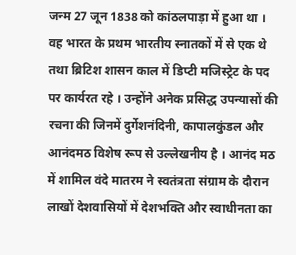जन्म 27 जून 1838 को कांठलपाड़ा में हुआ था । वह भारत के प्रथम भारतीय स्नातकों में से एक थे तथा ब्रिटिश शासन काल में डिप्टी मजिस्ट्रेट के पद पर कार्यरत रहे । उन्होंने अनेक प्रसिद्ध उपन्यासों की रचना की जिनमें दुर्गेशनंदिनी, कापालकुंडल और आनंदमठ विशेष रूप से उल्लेखनीय है । आनंद मठ में शामिल वंदे मातरम ने स्वतंत्रता संग्राम के दौरान लाखों देशवासियों में देशभक्ति और स्वाधीनता का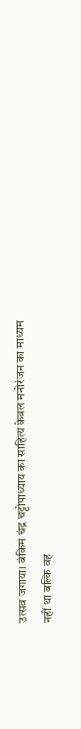उत्सव जगाया। बंकिम चंद्र चट्टोपाध्याय का साहित्य केवल मनोरंजन का माध्यम नहीं था बल्कि वह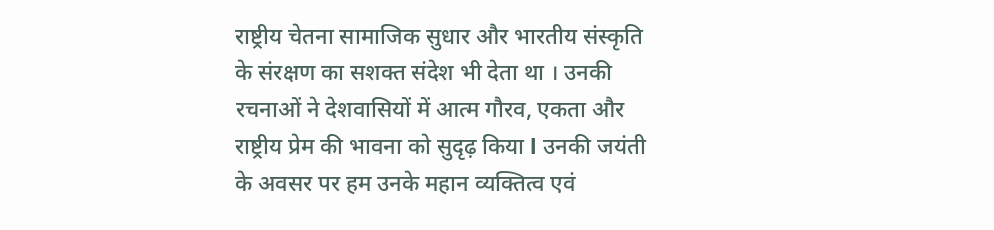राष्ट्रीय चेतना सामाजिक सुधार और भारतीय संस्कृति के संरक्षण का सशक्त संदेश भी देता था । उनकी रचनाओं ने देशवासियों में आत्म गौरव, एकता और राष्ट्रीय प्रेम की भावना को सुदृढ़ किया l उनकी जयंती के अवसर पर हम उनके महान व्यक्तित्व एवं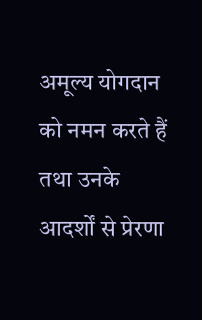अमूल्य योगदान को नमन करते हैं तथा उनके आदर्शों से प्रेरणा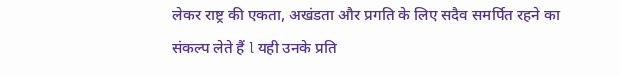लेकर राष्ट्र की एकता, अखंडता और प्रगति के लिए सदैव समर्पित रहने का संकल्प लेते हैं l यही उनके प्रति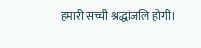हमारी सच्ची श्रद्धांजलि होगी।